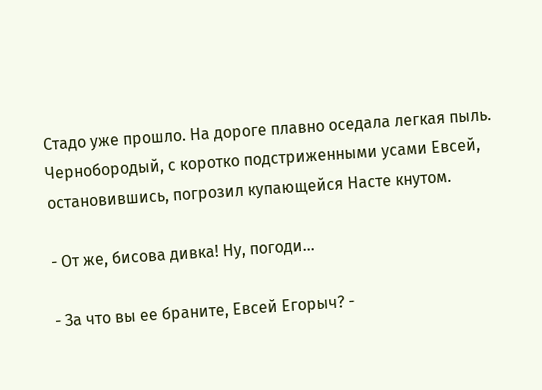Стадо уже прошло. На дороге плавно оседала легкая пыль. Чернобородый, с коротко подстриженными усами Евсей, остановившись, погрозил купающейся Насте кнутом.

- От же, бисова дивка! Ну, погоди...

- За что вы ее браните, Евсей Егорыч? -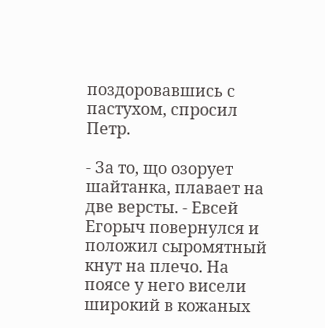поздоровавшись с пастухом, спросил Петр.

- За то, що озорует шайтанка, плавает на две версты. - Евсей Егорыч повернулся и положил сыромятный кнут на плечо. На поясе у него висели широкий в кожаных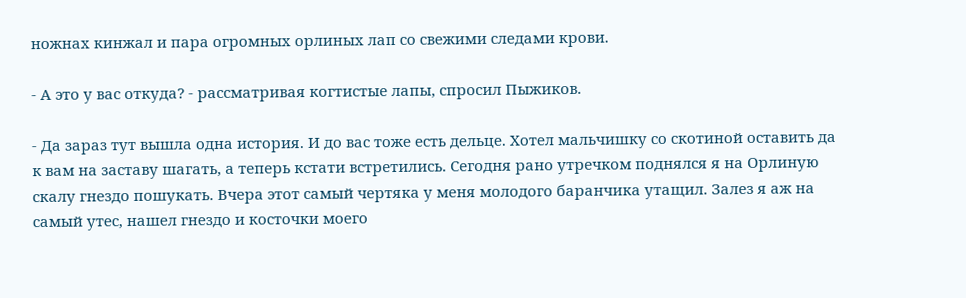ножнах кинжал и пара огромных орлиных лап со свежими следами крови.

- А это у вас откуда? - рассматривая когтистые лапы, спросил Пыжиков.

- Да зараз тут вышла одна история. И до вас тоже есть дельце. Хотел мальчишку со скотиной оставить да к вам на заставу шагать, а теперь кстати встретились. Сегодня рано утречком поднялся я на Орлиную скалу гнездо пошукать. Вчера этот самый чертяка у меня молодого баранчика утащил. Залез я аж на самый утес, нашел гнездо и косточки моего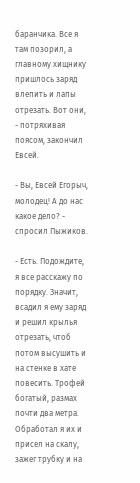баранчика. Все я там позорил, а главному хищнику пришлось заряд влепить и лапы отрезать. Вот они, - потряхивая поясом, закончил Евсей.

- Вы, Евсей Егорыч, молодец! А до нас какое дело? - спросил Пыжиков.

- Есть. Подождите, я все расскажу по порядку. Значит, всадил я ему заряд и решил крылья отрезать, чтоб потом высушить и на стенке в хате повесить. Трофей богатый, размах почти два метра. Обработал я их и присел на скалу, зажег трубку и на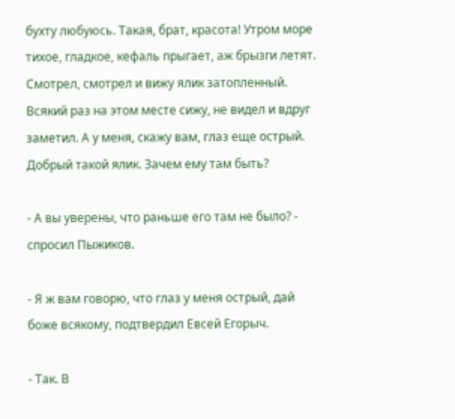бухту любуюсь. Такая, брат, красота! Утром море тихое, гладкое, кефаль прыгает, аж брызги летят. Смотрел, смотрел и вижу ялик затопленный. Всякий раз на этом месте сижу, не видел и вдруг заметил. А у меня, скажу вам, глаз еще острый. Добрый такой ялик. Зачем ему там быть?

- А вы уверены, что раньше его там не было? - спросил Пыжиков.

- Я ж вам говорю, что глаз у меня острый, дай боже всякому, подтвердил Евсей Егорыч.

- Так. В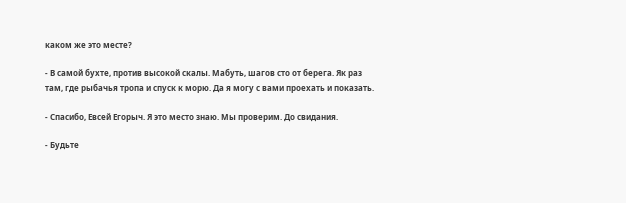каком же это месте?

- В самой бухте, против высокой скалы. Мабуть, шагов сто от берега. Як раз там, где рыбачья тропа и спуск к морю. Да я могу с вами проехать и показать.

- Спасибо, Евсей Егорыч. Я это место знаю. Мы проверим. До свидания.

- Будьте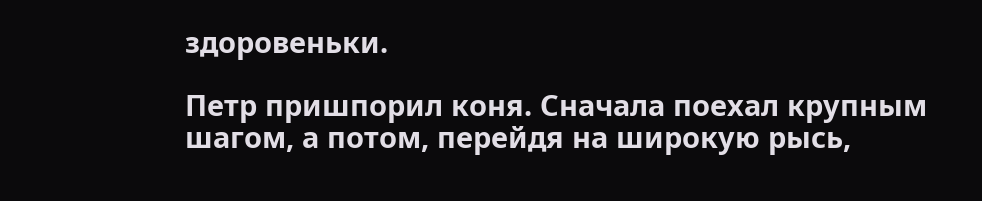здоровеньки.

Петр пришпорил коня. Сначала поехал крупным шагом, а потом, перейдя на широкую рысь,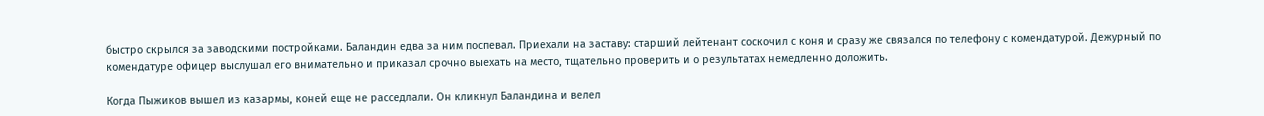быстро скрылся за заводскими постройками. Баландин едва за ним поспевал. Приехали на заставу: старший лейтенант соскочил с коня и сразу же связался по телефону с комендатурой. Дежурный по комендатуре офицер выслушал его внимательно и приказал срочно выехать на место, тщательно проверить и о результатах немедленно доложить.

Когда Пыжиков вышел из казармы, коней еще не расседлали. Он кликнул Баландина и велел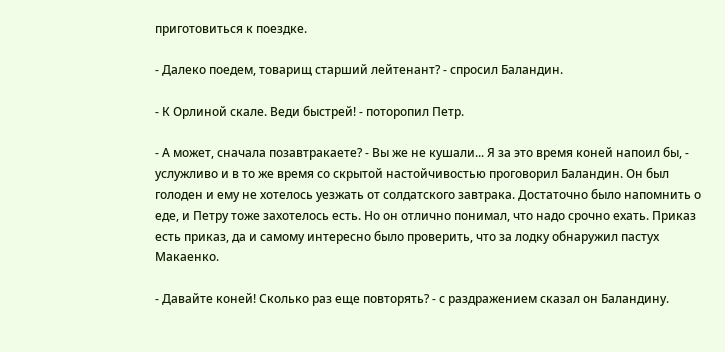приготовиться к поездке.

- Далеко поедем, товарищ старший лейтенант? - спросил Баландин.

- К Орлиной скале. Веди быстрей! - поторопил Петр.

- А может, сначала позавтракаете? - Вы же не кушали... Я за это время коней напоил бы, - услужливо и в то же время со скрытой настойчивостью проговорил Баландин. Он был голоден и ему не хотелось уезжать от солдатского завтрака. Достаточно было напомнить о еде, и Петру тоже захотелось есть. Но он отлично понимал, что надо срочно ехать. Приказ есть приказ, да и самому интересно было проверить, что за лодку обнаружил пастух Макаенко.

- Давайте коней! Сколько раз еще повторять? - с раздражением сказал он Баландину.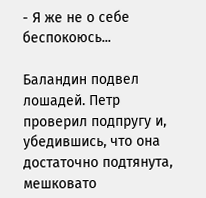- Я же не о себе беспокоюсь...

Баландин подвел лошадей. Петр проверил подпругу и, убедившись, что она достаточно подтянута, мешковато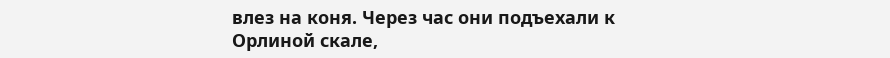влез на коня. Через час они подъехали к Орлиной скале,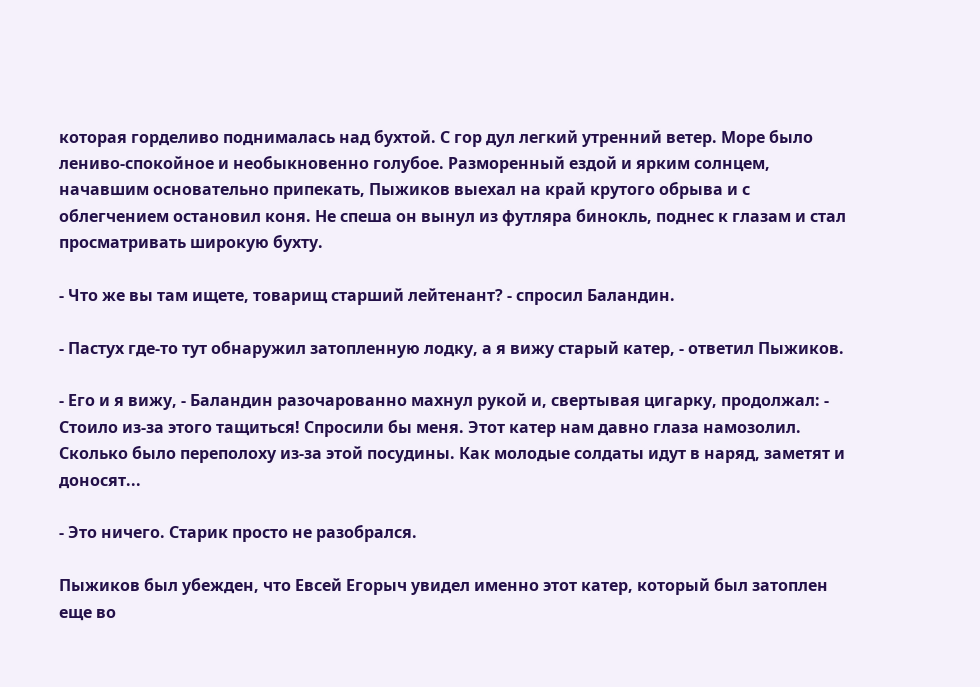которая горделиво поднималась над бухтой. С гор дул легкий утренний ветер. Море было лениво-спокойное и необыкновенно голубое. Разморенный ездой и ярким солнцем, начавшим основательно припекать, Пыжиков выехал на край крутого обрыва и с облегчением остановил коня. Не спеша он вынул из футляра бинокль, поднес к глазам и стал просматривать широкую бухту.

- Что же вы там ищете, товарищ старший лейтенант? - спросил Баландин.

- Пастух где-то тут обнаружил затопленную лодку, а я вижу старый катер, - ответил Пыжиков.

- Его и я вижу, - Баландин разочарованно махнул рукой и, свертывая цигарку, продолжал: - Стоило из-за этого тащиться! Спросили бы меня. Этот катер нам давно глаза намозолил. Сколько было переполоху из-за этой посудины. Как молодые солдаты идут в наряд, заметят и доносят...

- Это ничего. Старик просто не разобрался.

Пыжиков был убежден, что Евсей Егорыч увидел именно этот катер, который был затоплен еще во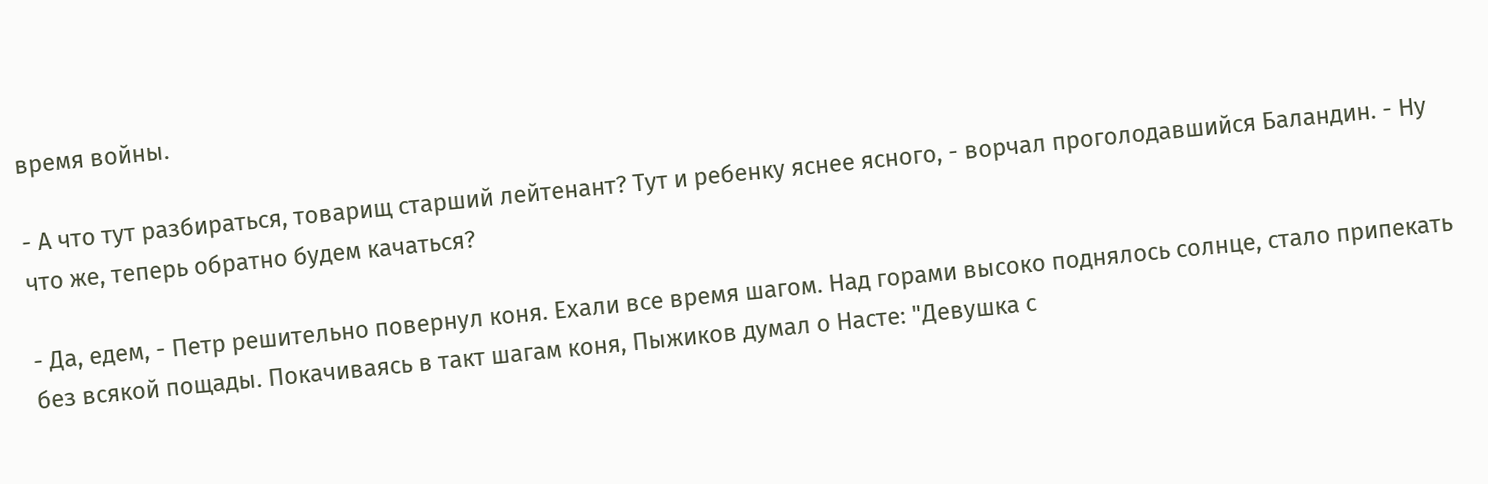время войны.

- А что тут разбираться, товарищ старший лейтенант? Тут и ребенку яснее ясного, - ворчал проголодавшийся Баландин. - Ну что же, теперь обратно будем качаться?

- Да, едем, - Петр решительно повернул коня. Ехали все время шагом. Над горами высоко поднялось солнце, стало припекать без всякой пощады. Покачиваясь в такт шагам коня, Пыжиков думал о Насте: "Девушка с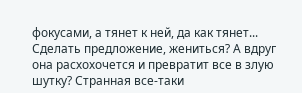фокусами, а тянет к ней, да как тянет... Сделать предложение, жениться? А вдруг она расхохочется и превратит все в злую шутку? Странная все-таки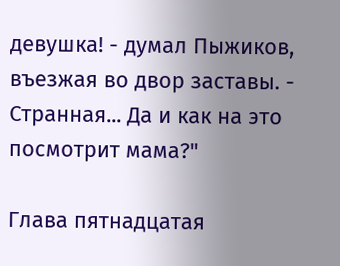девушка! - думал Пыжиков, въезжая во двор заставы. - Странная... Да и как на это посмотрит мама?"

Глава пятнадцатая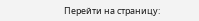Перейти на страницу: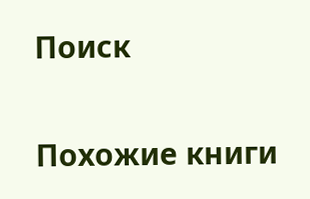Поиск

Похожие книги